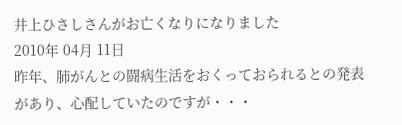井上ひさしさんがお亡くなりになりました
2010年 04月 11日
昨年、肺がんとの闘病生活をおくっておられるとの発表があり、心配していたのですが・・・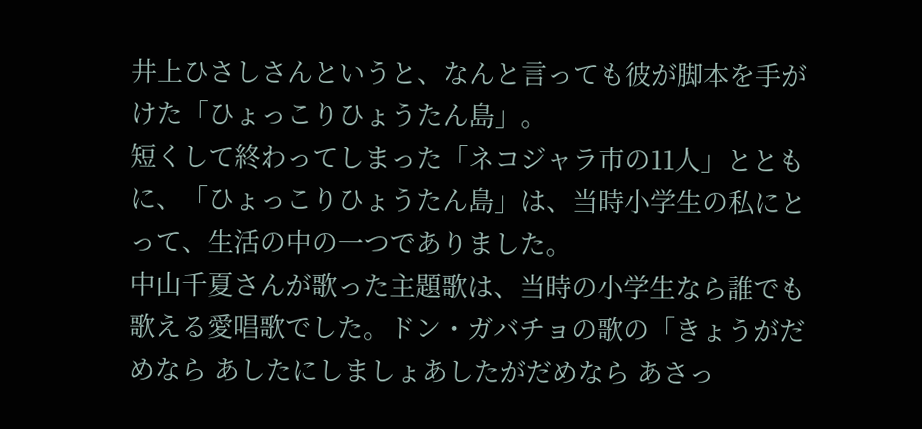井上ひさしさんというと、なんと言っても彼が脚本を手がけた「ひょっこりひょうたん島」。
短くして終わってしまった「ネコジャラ市の11人」とともに、「ひょっこりひょうたん島」は、当時小学生の私にとって、生活の中の一つでありました。
中山千夏さんが歌った主題歌は、当時の小学生なら誰でも歌える愛唱歌でした。ドン・ガバチョの歌の「きょうがだめなら あしたにしましょあしたがだめなら あさっ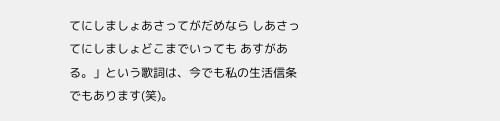てにしましょあさってがだめなら しあさってにしましょどこまでいっても あすがある。」という歌詞は、今でも私の生活信条でもあります(笑)。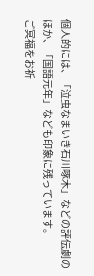個人的には、「泣虫なまいき石川啄木」などの評伝劇のほか、「国語元年」なども印象に残っています。
ご冥福をお祈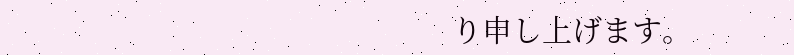り申し上げます。